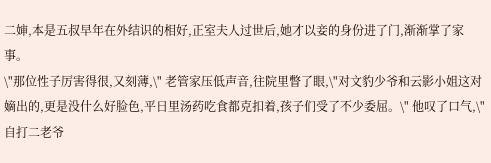二婶,本是五叔早年在外结识的相好,正室夫人过世后,她才以妾的身份进了门,渐渐掌了家事。
\"那位性子厉害得很,又刻薄,\" 老管家压低声音,往院里瞥了眼,\"对文豹少爷和云影小姐这对嫡出的,更是没什么好脸色,平日里汤药吃食都克扣着,孩子们受了不少委屈。\" 他叹了口气,\"自打二老爷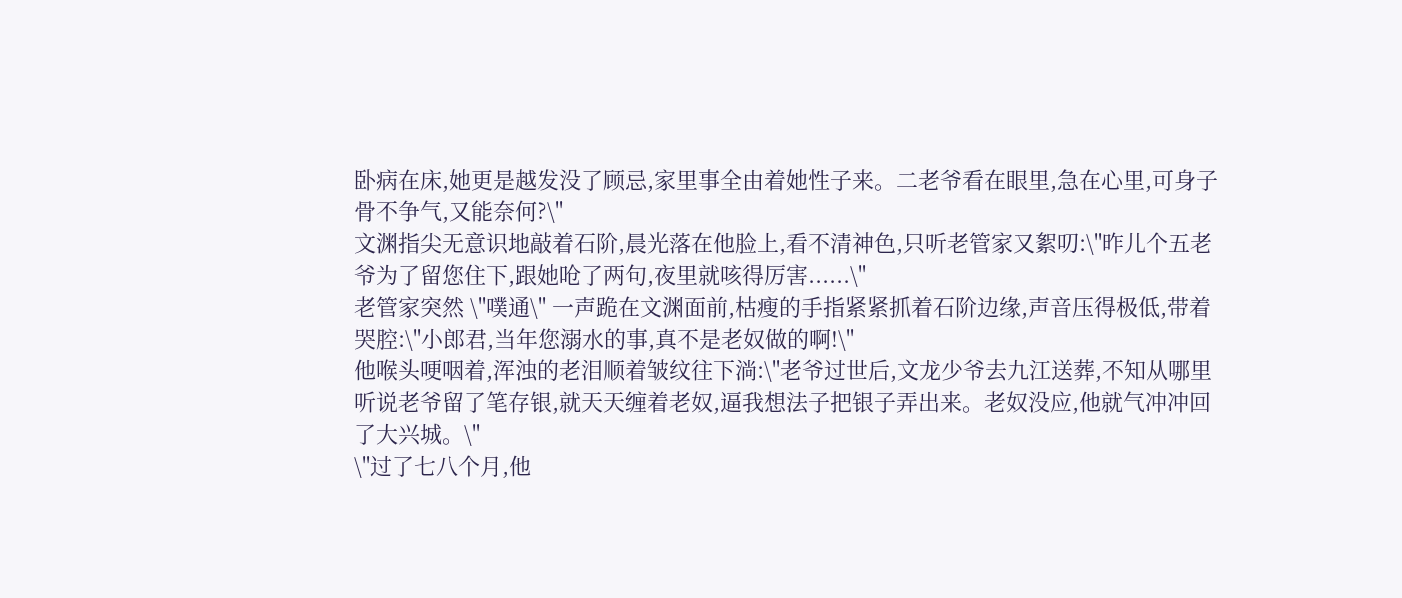卧病在床,她更是越发没了顾忌,家里事全由着她性子来。二老爷看在眼里,急在心里,可身子骨不争气,又能奈何?\"
文渊指尖无意识地敲着石阶,晨光落在他脸上,看不清神色,只听老管家又絮叨:\"昨儿个五老爷为了留您住下,跟她呛了两句,夜里就咳得厉害......\"
老管家突然 \"噗通\" 一声跪在文渊面前,枯瘦的手指紧紧抓着石阶边缘,声音压得极低,带着哭腔:\"小郎君,当年您溺水的事,真不是老奴做的啊!\"
他喉头哽咽着,浑浊的老泪顺着皱纹往下淌:\"老爷过世后,文龙少爷去九江送葬,不知从哪里听说老爷留了笔存银,就天天缠着老奴,逼我想法子把银子弄出来。老奴没应,他就气冲冲回了大兴城。\"
\"过了七八个月,他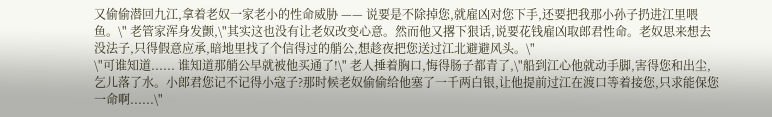又偷偷潜回九江,拿着老奴一家老小的性命威胁 —— 说要是不除掉您,就雇凶对您下手,还要把我那小孙子扔进江里喂鱼。\" 老管家浑身发颤,\"其实这也没有让老奴改变心意。然而他又撂下狠话,说要花钱雇凶取郎君性命。老奴思来想去没法子,只得假意应承,暗地里找了个信得过的艄公,想趁夜把您送过江北避避风头。\"
\"可谁知道...... 谁知道那艄公早就被他买通了!\" 老人捶着胸口,悔得肠子都青了,\"船到江心他就动手脚,害得您和出尘,乞儿落了水。小郎君您记不记得小寇子?那时候老奴偷偷给他塞了一千两白银,让他提前过江在渡口等着接您,只求能保您一命啊......\"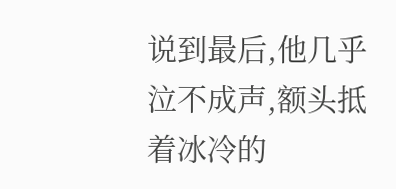说到最后,他几乎泣不成声,额头抵着冰冷的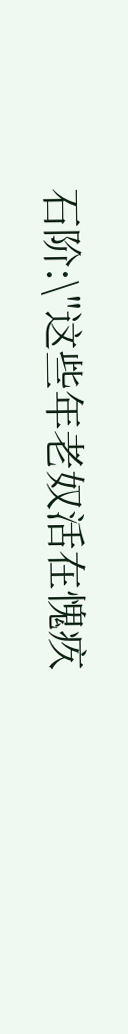石阶:\"这些年老奴活在愧疚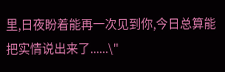里,日夜盼着能再一次见到你,今日总算能把实情说出来了......\"